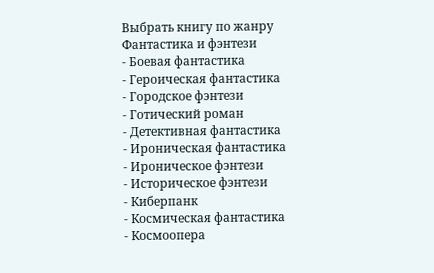Выбрать книгу по жанру
Фантастика и фэнтези
- Боевая фантастика
- Героическая фантастика
- Городское фэнтези
- Готический роман
- Детективная фантастика
- Ироническая фантастика
- Ироническое фэнтези
- Историческое фэнтези
- Киберпанк
- Космическая фантастика
- Космоопера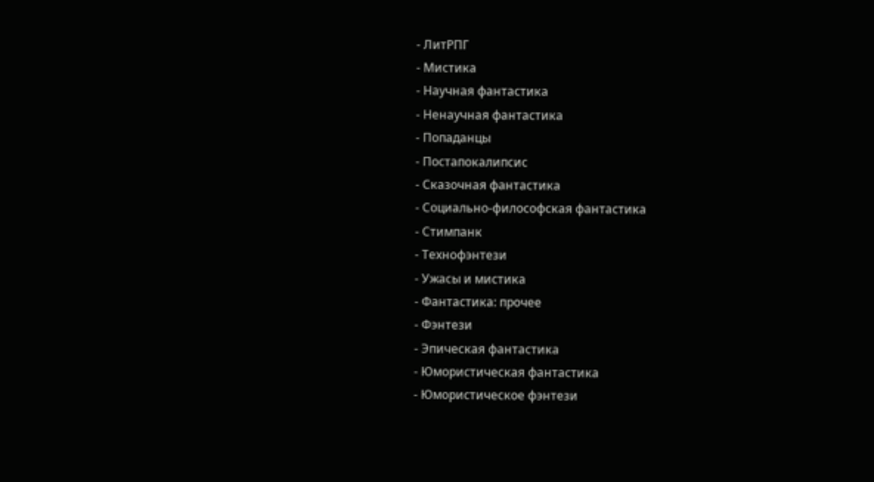- ЛитРПГ
- Мистика
- Научная фантастика
- Ненаучная фантастика
- Попаданцы
- Постапокалипсис
- Сказочная фантастика
- Социально-философская фантастика
- Стимпанк
- Технофэнтези
- Ужасы и мистика
- Фантастика: прочее
- Фэнтези
- Эпическая фантастика
- Юмористическая фантастика
- Юмористическое фэнтези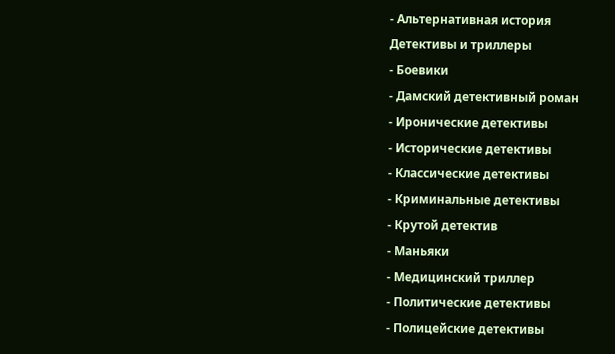- Альтернативная история
Детективы и триллеры
- Боевики
- Дамский детективный роман
- Иронические детективы
- Исторические детективы
- Классические детективы
- Криминальные детективы
- Крутой детектив
- Маньяки
- Медицинский триллер
- Политические детективы
- Полицейские детективы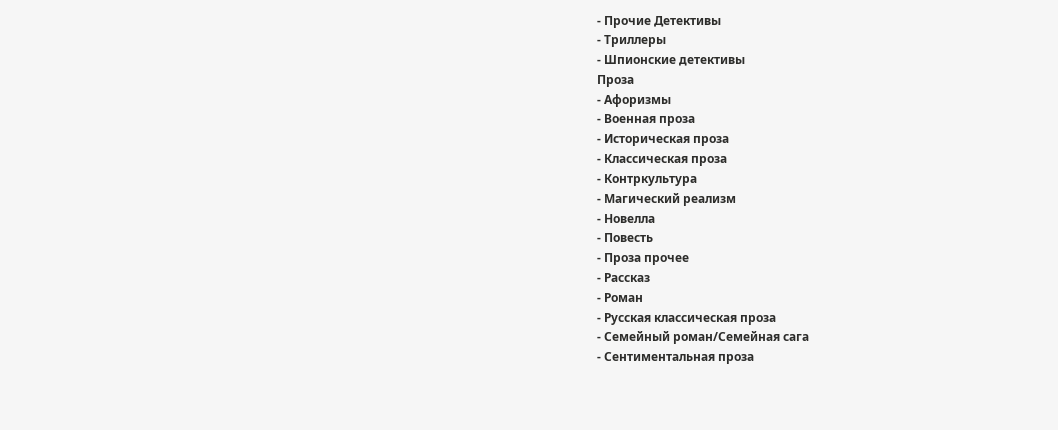- Прочие Детективы
- Триллеры
- Шпионские детективы
Проза
- Афоризмы
- Военная проза
- Историческая проза
- Классическая проза
- Контркультура
- Магический реализм
- Новелла
- Повесть
- Проза прочее
- Рассказ
- Роман
- Русская классическая проза
- Семейный роман/Семейная сага
- Сентиментальная проза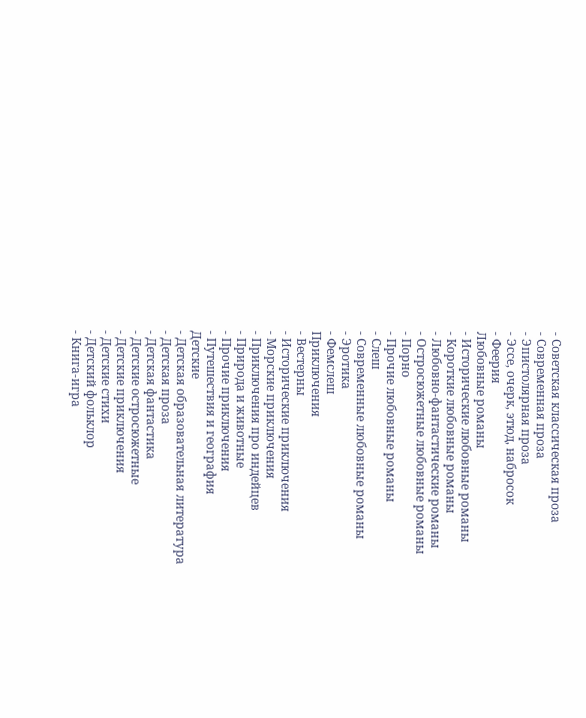- Советская классическая проза
- Современная проза
- Эпистолярная проза
- Эссе, очерк, этюд, набросок
- Феерия
Любовные романы
- Исторические любовные романы
- Короткие любовные романы
- Любовно-фантастические романы
- Остросюжетные любовные романы
- Порно
- Прочие любовные романы
- Слеш
- Современные любовные романы
- Эротика
- Фемслеш
Приключения
- Вестерны
- Исторические приключения
- Морские приключения
- Приключения про индейцев
- Природа и животные
- Прочие приключения
- Путешествия и география
Детские
- Детская образовательная литература
- Детская проза
- Детская фантастика
- Детские остросюжетные
- Детские приключения
- Детские стихи
- Детский фольклор
- Книга-игра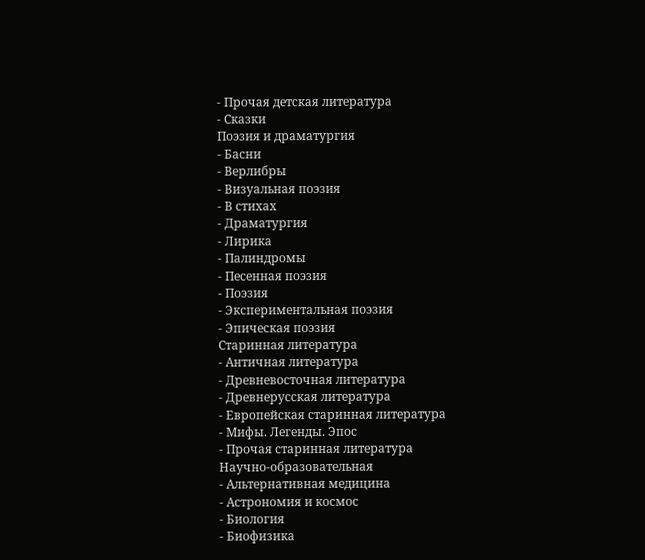- Прочая детская литература
- Сказки
Поэзия и драматургия
- Басни
- Верлибры
- Визуальная поэзия
- В стихах
- Драматургия
- Лирика
- Палиндромы
- Песенная поэзия
- Поэзия
- Экспериментальная поэзия
- Эпическая поэзия
Старинная литература
- Античная литература
- Древневосточная литература
- Древнерусская литература
- Европейская старинная литература
- Мифы. Легенды. Эпос
- Прочая старинная литература
Научно-образовательная
- Альтернативная медицина
- Астрономия и космос
- Биология
- Биофизика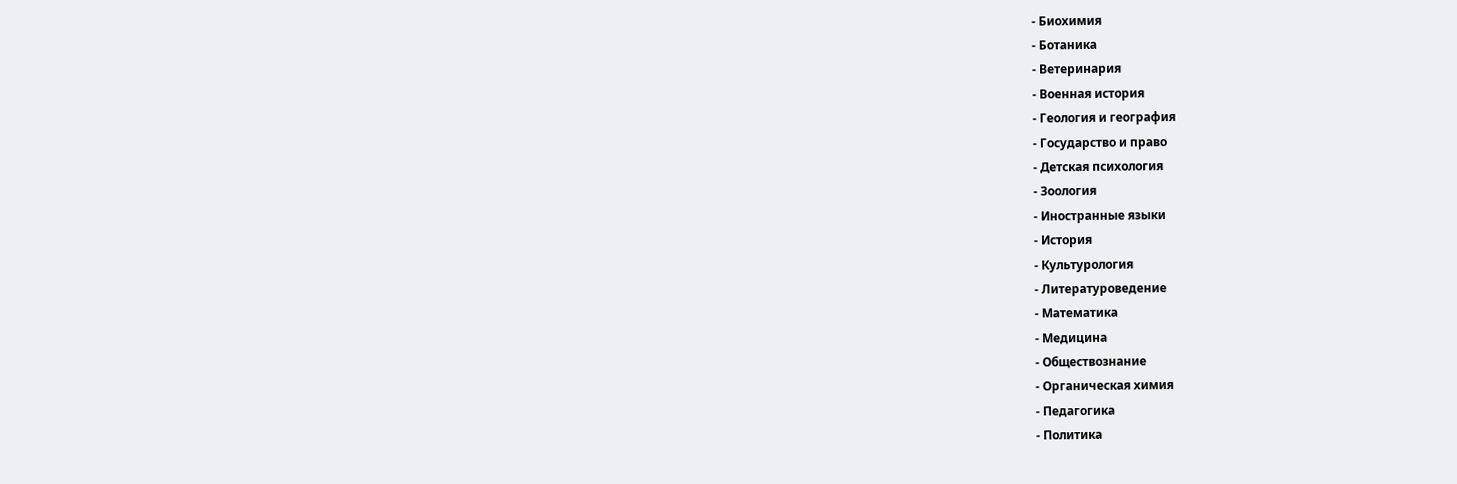- Биохимия
- Ботаника
- Ветеринария
- Военная история
- Геология и география
- Государство и право
- Детская психология
- Зоология
- Иностранные языки
- История
- Культурология
- Литературоведение
- Математика
- Медицина
- Обществознание
- Органическая химия
- Педагогика
- Политика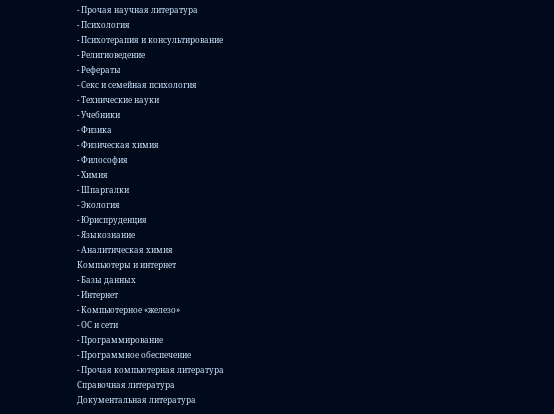- Прочая научная литература
- Психология
- Психотерапия и консультирование
- Религиоведение
- Рефераты
- Секс и семейная психология
- Технические науки
- Учебники
- Физика
- Физическая химия
- Философия
- Химия
- Шпаргалки
- Экология
- Юриспруденция
- Языкознание
- Аналитическая химия
Компьютеры и интернет
- Базы данных
- Интернет
- Компьютерное «железо»
- ОС и сети
- Программирование
- Программное обеспечение
- Прочая компьютерная литература
Справочная литература
Документальная литература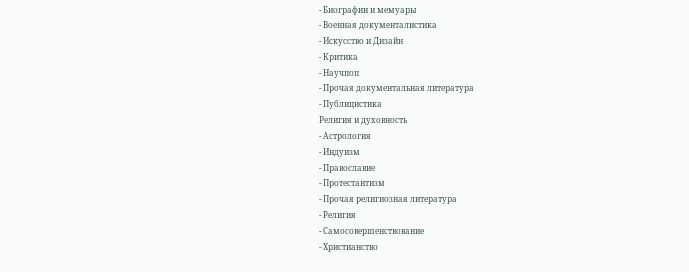- Биографии и мемуары
- Военная документалистика
- Искусство и Дизайн
- Критика
- Научпоп
- Прочая документальная литература
- Публицистика
Религия и духовность
- Астрология
- Индуизм
- Православие
- Протестантизм
- Прочая религиозная литература
- Религия
- Самосовершенствование
- Христианство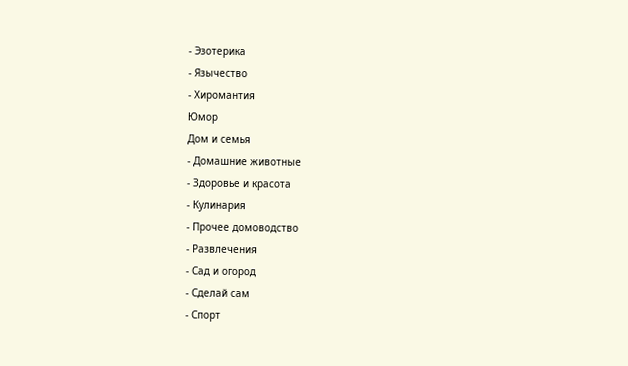- Эзотерика
- Язычество
- Хиромантия
Юмор
Дом и семья
- Домашние животные
- Здоровье и красота
- Кулинария
- Прочее домоводство
- Развлечения
- Сад и огород
- Сделай сам
- Спорт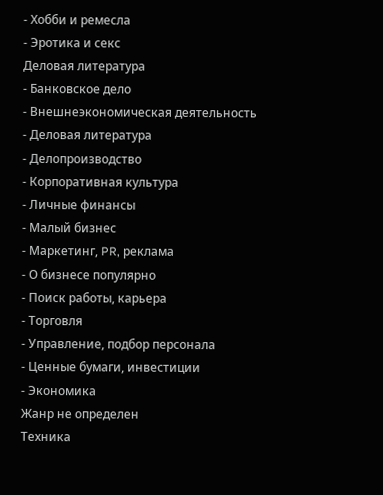- Хобби и ремесла
- Эротика и секс
Деловая литература
- Банковское дело
- Внешнеэкономическая деятельность
- Деловая литература
- Делопроизводство
- Корпоративная культура
- Личные финансы
- Малый бизнес
- Маркетинг, PR, реклама
- О бизнесе популярно
- Поиск работы, карьера
- Торговля
- Управление, подбор персонала
- Ценные бумаги, инвестиции
- Экономика
Жанр не определен
Техника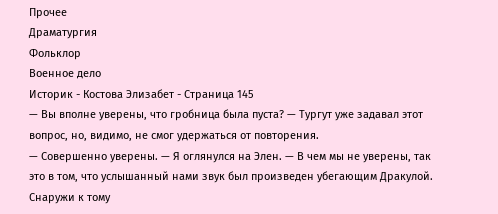Прочее
Драматургия
Фольклор
Военное дело
Историк - Костова Элизабет - Страница 145
— Вы вполне уверены, что гробница была пуста? — Тургут уже задавал этот вопрос, но, видимо, не смог удержаться от повторения.
— Совершенно уверены. — Я оглянулся на Элен. — В чем мы не уверены, так это в том, что услышанный нами звук был произведен убегающим Дракулой. Снаружи к тому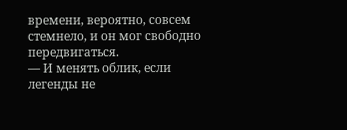времени, вероятно, совсем стемнело, и он мог свободно передвигаться.
— И менять облик, если легенды не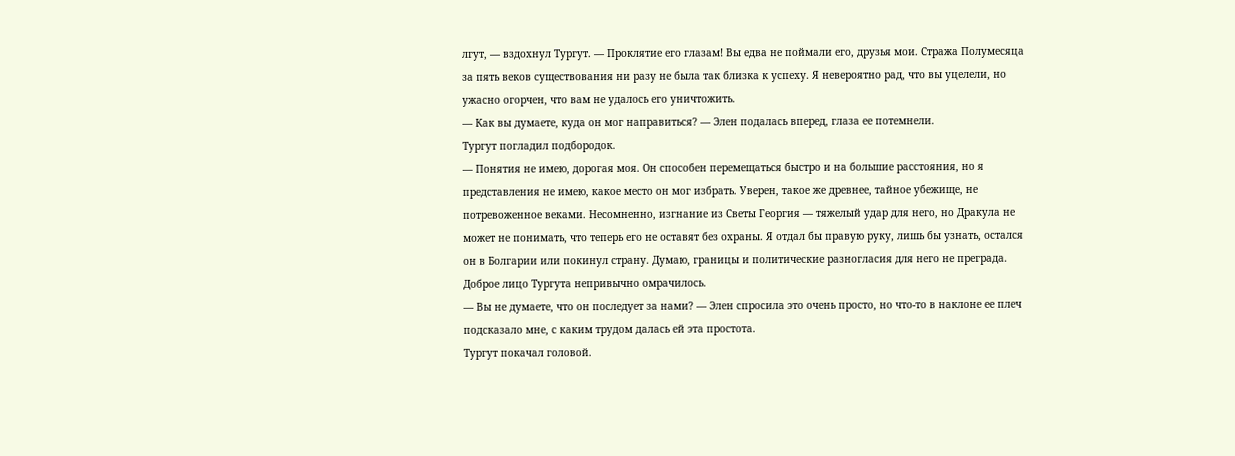лгут, — вздохнул Тургут. — Проклятие его глазам! Вы едва не поймали его, друзья мои. Стража Полумесяца за пять веков существования ни разу не была так близка к успеху. Я невероятно рад, что вы уцелели, но ужасно огорчен, что вам не удалось его уничтожить.
— Как вы думаете, куда он мог направиться? — Элен подалась вперед, глаза ее потемнели.
Тургут погладил подбородок.
— Понятия не имею, дорогая моя. Он способен перемещаться быстро и на большие расстояния, но я представления не имею, какое место он мог избрать. Уверен, такое же древнее, тайное убежище, не потревоженное веками. Несомненно, изгнание из Светы Георгия — тяжелый удар для него, но Дракула не может не понимать, что теперь его не оставят без охраны. Я отдал бы правую руку, лишь бы узнать, остался он в Болгарии или покинул страну. Думаю, границы и политические разногласия для него не преграда.
Доброе лицо Тургута непривычно омрачилось.
— Вы не думаете, что он последует за нами? — Элен спросила это очень просто, но что-то в наклоне ее плеч подсказало мне, с каким трудом далась ей эта простота.
Тургут покачал головой.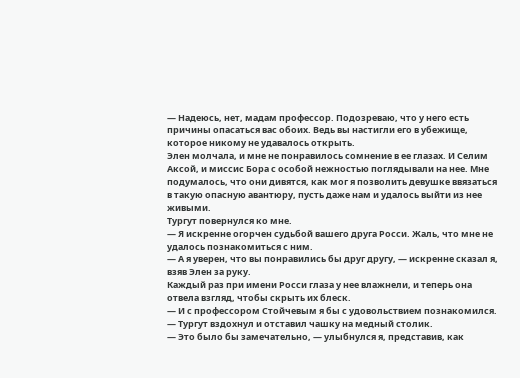— Надеюсь, нет, мадам профессор. Подозреваю, что у него есть причины опасаться вас обоих. Ведь вы настигли его в убежище, которое никому не удавалось открыть.
Элен молчала, и мне не понравилось сомнение в ее глазах. И Селим Аксой, и миссис Бора с особой нежностью поглядывали на нее. Мне подумалось, что они дивятся, как мог я позволить девушке ввязаться в такую опасную авантюру, пусть даже нам и удалось выйти из нее живыми.
Тургут повернулся ко мне.
— Я искренне огорчен судьбой вашего друга Росси. Жаль, что мне не удалось познакомиться с ним.
— А я уверен, что вы понравились бы друг другу, — искренне сказал я, взяв Элен за руку.
Каждый раз при имени Росси глаза у нее влажнели, и теперь она отвела взгляд, чтобы скрыть их блеск.
— И с профессором Стойчевым я бы с удовольствием познакомился. — Тургут вздохнул и отставил чашку на медный столик.
— Это было бы замечательно, — улыбнулся я, представив, как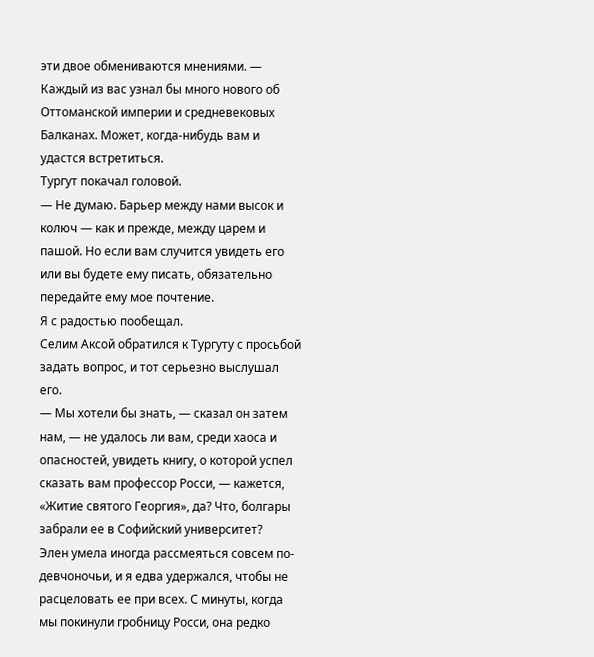эти двое обмениваются мнениями. — Каждый из вас узнал бы много нового об Оттоманской империи и средневековых Балканах. Может, когда-нибудь вам и удастся встретиться.
Тургут покачал головой.
— Не думаю. Барьер между нами высок и колюч — как и прежде, между царем и пашой. Но если вам случится увидеть его или вы будете ему писать, обязательно передайте ему мое почтение.
Я с радостью пообещал.
Селим Аксой обратился к Тургуту с просьбой задать вопрос, и тот серьезно выслушал его.
— Мы хотели бы знать, — сказал он затем нам, — не удалось ли вам, среди хаоса и опасностей, увидеть книгу, о которой успел сказать вам профессор Росси, — кажется, «Житие святого Георгия», да? Что, болгары забрали ее в Софийский университет?
Элен умела иногда рассмеяться совсем по-девчоночьи, и я едва удержался, чтобы не расцеловать ее при всех. С минуты, когда мы покинули гробницу Росси, она редко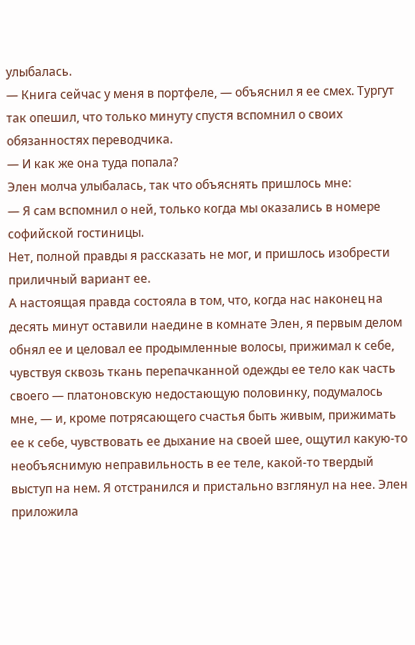улыбалась.
— Книга сейчас у меня в портфеле, — объяснил я ее смех. Тургут так опешил, что только минуту спустя вспомнил о своих обязанностях переводчика.
— И как же она туда попала?
Элен молча улыбалась, так что объяснять пришлось мне:
— Я сам вспомнил о ней, только когда мы оказались в номере софийской гостиницы.
Нет, полной правды я рассказать не мог, и пришлось изобрести приличный вариант ее.
А настоящая правда состояла в том, что, когда нас наконец на десять минут оставили наедине в комнате Элен, я первым делом обнял ее и целовал ее продымленные волосы, прижимал к себе, чувствуя сквозь ткань перепачканной одежды ее тело как часть своего — платоновскую недостающую половинку, подумалось мне, — и, кроме потрясающего счастья быть живым, прижимать ее к себе, чувствовать ее дыхание на своей шее, ощутил какую-то необъяснимую неправильность в ее теле, какой-то твердый выступ на нем. Я отстранился и пристально взглянул на нее. Элен приложила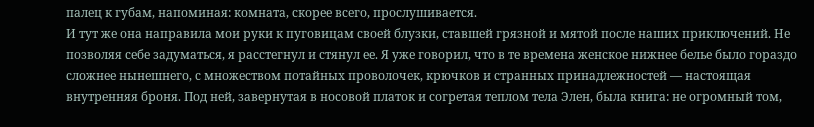палец к губам, напоминая: комната, скорее всего, прослушивается.
И тут же она направила мои руки к пуговицам своей блузки, ставшей грязной и мятой после наших приключений. Не позволяя себе задуматься, я расстегнул и стянул ее. Я уже говорил, что в те времена женское нижнее белье было гораздо сложнее нынешнего, с множеством потайных проволочек, крючков и странных принадлежностей — настоящая внутренняя броня. Под ней, завернутая в носовой платок и согретая теплом тела Элен, была книга: не огромный том,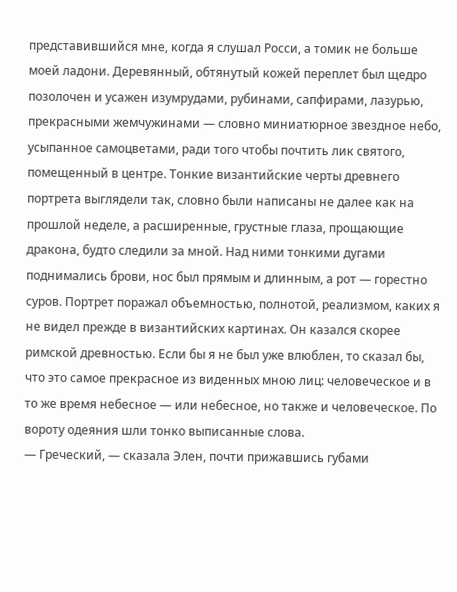представившийся мне, когда я слушал Росси, а томик не больше моей ладони. Деревянный, обтянутый кожей переплет был щедро позолочен и усажен изумрудами, рубинами, сапфирами, лазурью, прекрасными жемчужинами — словно миниатюрное звездное небо, усыпанное самоцветами, ради того чтобы почтить лик святого, помещенный в центре. Тонкие византийские черты древнего портрета выглядели так, словно были написаны не далее как на прошлой неделе, а расширенные, грустные глаза, прощающие дракона, будто следили за мной. Над ними тонкими дугами поднимались брови, нос был прямым и длинным, а рот — горестно суров. Портрет поражал объемностью, полнотой, реализмом, каких я не видел прежде в византийских картинах. Он казался скорее римской древностью. Если бы я не был уже влюблен, то сказал бы, что это самое прекрасное из виденных мною лиц: человеческое и в то же время небесное — или небесное, но также и человеческое. По вороту одеяния шли тонко выписанные слова.
— Греческий, — сказала Элен, почти прижавшись губами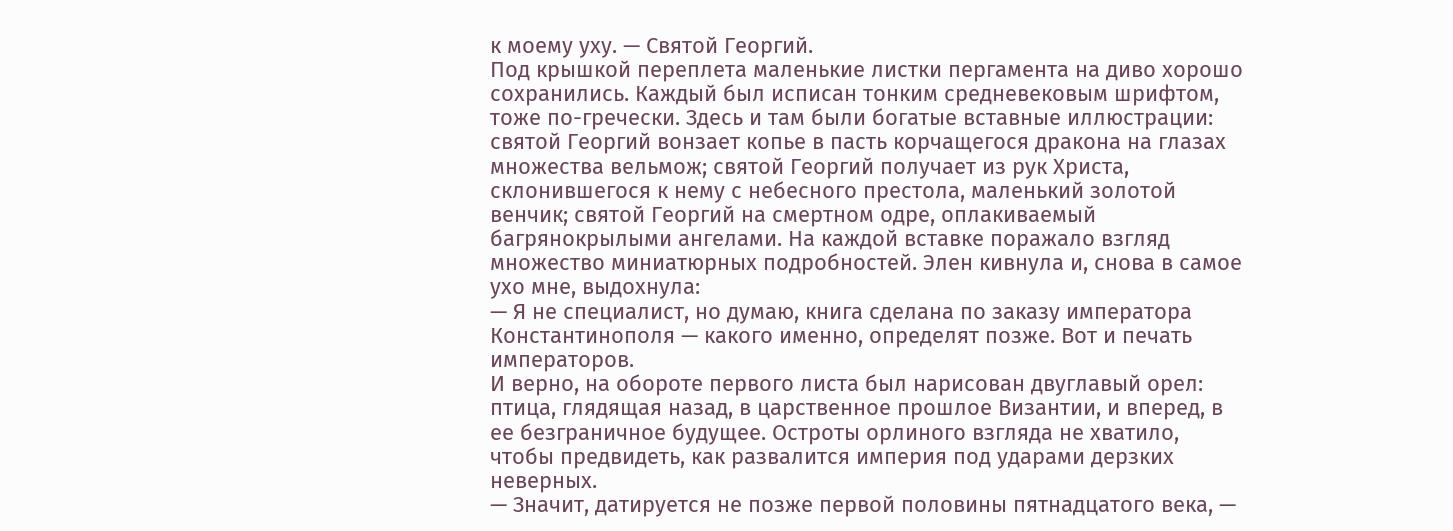к моему уху. — Святой Георгий.
Под крышкой переплета маленькие листки пергамента на диво хорошо сохранились. Каждый был исписан тонким средневековым шрифтом, тоже по-гречески. Здесь и там были богатые вставные иллюстрации: святой Георгий вонзает копье в пасть корчащегося дракона на глазах множества вельмож; святой Георгий получает из рук Христа, склонившегося к нему с небесного престола, маленький золотой венчик; святой Георгий на смертном одре, оплакиваемый багрянокрылыми ангелами. На каждой вставке поражало взгляд множество миниатюрных подробностей. Элен кивнула и, снова в самое ухо мне, выдохнула:
— Я не специалист, но думаю, книга сделана по заказу императора Константинополя — какого именно, определят позже. Вот и печать императоров.
И верно, на обороте первого листа был нарисован двуглавый орел: птица, глядящая назад, в царственное прошлое Византии, и вперед, в ее безграничное будущее. Остроты орлиного взгляда не хватило, чтобы предвидеть, как развалится империя под ударами дерзких неверных.
— Значит, датируется не позже первой половины пятнадцатого века, —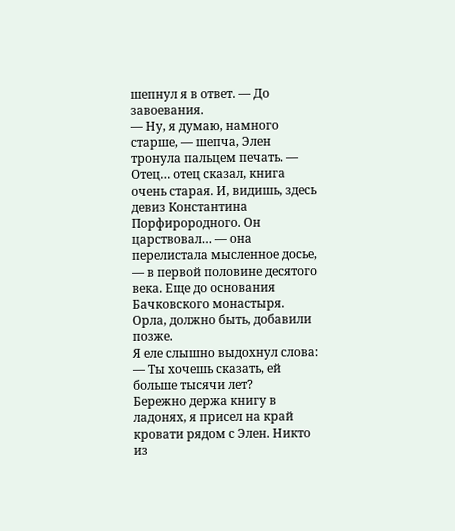шепнул я в ответ. — До завоевания.
— Ну, я думаю, намного старше, — шепча, Элен тронула пальцем печать. — Отец… отец сказал, книга очень старая. И, видишь, здесь девиз Константина Порфирородного. Он царствовал… — она перелистала мысленное досье, — в первой половине десятого века. Еще до основания Бачковского монастыря. Орла, должно быть, добавили позже.
Я еле слышно выдохнул слова:
— Ты хочешь сказать, ей больше тысячи лет?
Бережно держа книгу в ладонях, я присел на край кровати рядом с Элен. Никто из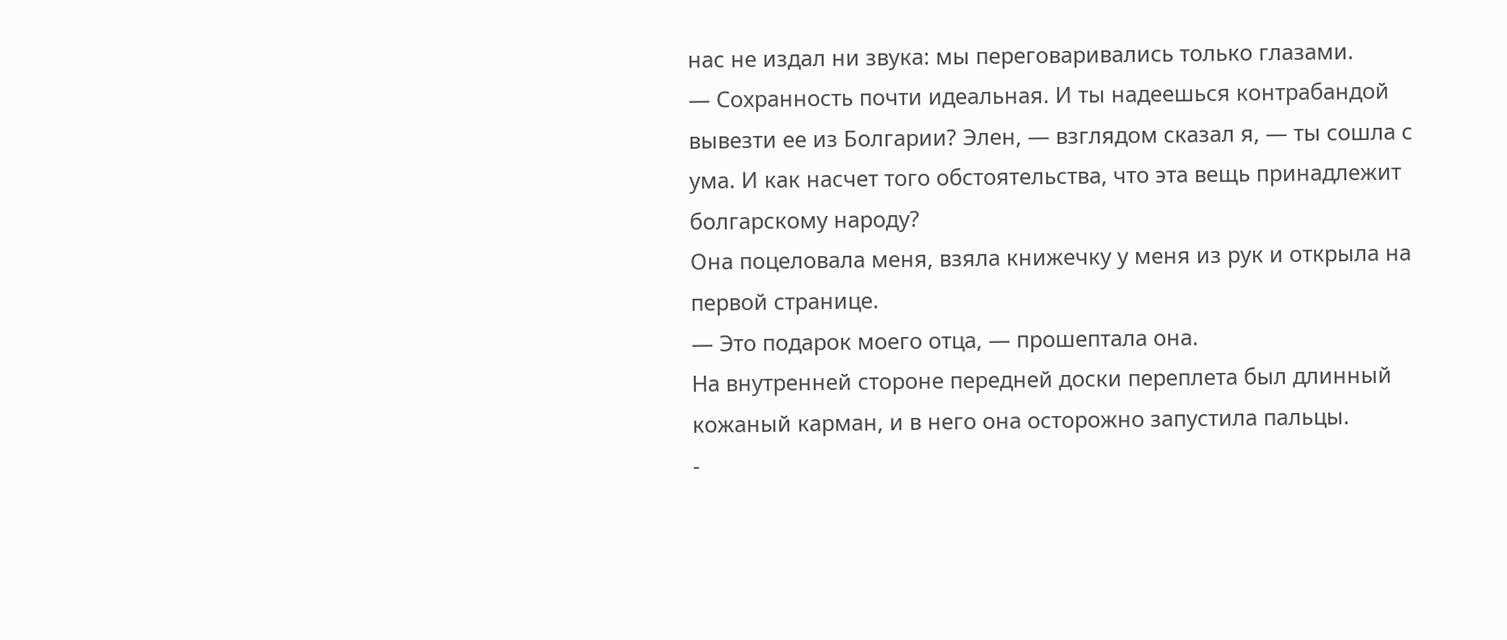нас не издал ни звука: мы переговаривались только глазами.
— Сохранность почти идеальная. И ты надеешься контрабандой вывезти ее из Болгарии? Элен, — взглядом сказал я, — ты сошла с ума. И как насчет того обстоятельства, что эта вещь принадлежит болгарскому народу?
Она поцеловала меня, взяла книжечку у меня из рук и открыла на первой странице.
— Это подарок моего отца, — прошептала она.
На внутренней стороне передней доски переплета был длинный кожаный карман, и в него она осторожно запустила пальцы.
-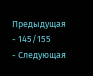Предыдущая
- 145/155
- Следующая